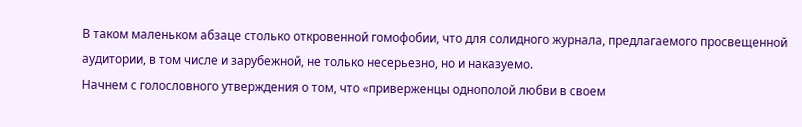В таком маленьком абзаце столько откровенной гомофобии, что для солидного журнала, предлагаемого просвещенной аудитории, в том числе и зарубежной, не только несерьезно, но и наказуемо.
Начнем с голословного утверждения о том, что «приверженцы однополой любви в своем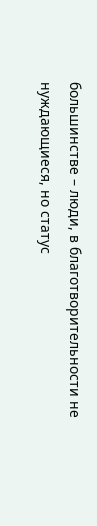большинстве – люди, в благотворительности не нуждающиеся, но статус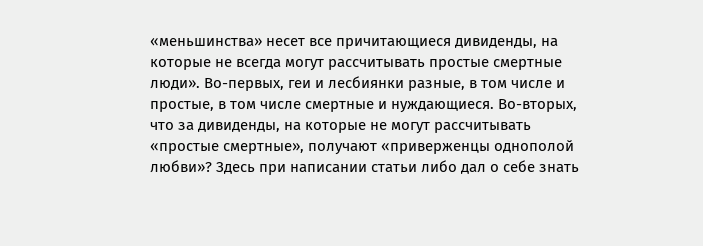«меньшинства» несет все причитающиеся дивиденды, на которые не всегда могут рассчитывать простые смертные люди». Во-первых, геи и лесбиянки разные, в том числе и простые, в том числе смертные и нуждающиеся. Во-вторых, что за дивиденды, на которые не могут рассчитывать «простые смертные», получают «приверженцы однополой любви»? Здесь при написании статьи либо дал о себе знать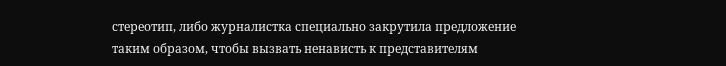стереотип, либо журналистка специально закрутила предложение таким образом, чтобы вызвать ненависть к представителям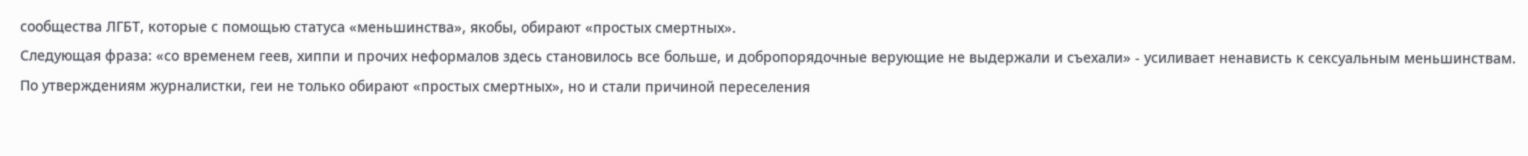сообщества ЛГБТ, которые с помощью статуса «меньшинства», якобы, обирают «простых смертных».
Следующая фраза: «со временем геев, хиппи и прочих неформалов здесь становилось все больше, и добропорядочные верующие не выдержали и съехали» - усиливает ненависть к сексуальным меньшинствам. По утверждениям журналистки, геи не только обирают «простых смертных», но и стали причиной переселения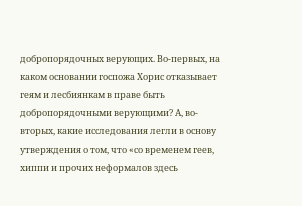добропорядочных верующих. Во-первых, на каком основании госпожа Хорис отказывает геям и лесбиянкам в праве быть добропорядочными верующими? А, во-вторых, какие исследования легли в основу утверждения о том, что «со временем геев, хиппи и прочих неформалов здесь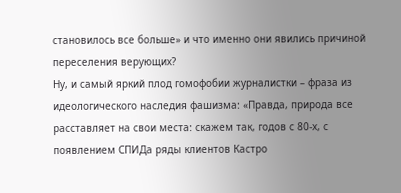становилось все больше» и что именно они явились причиной переселения верующих?
Ну, и самый яркий плод гомофобии журналистки – фраза из идеологического наследия фашизма: «Правда, природа все расставляет на свои места: скажем так, годов с 80-х, с появлением СПИДа ряды клиентов Кастро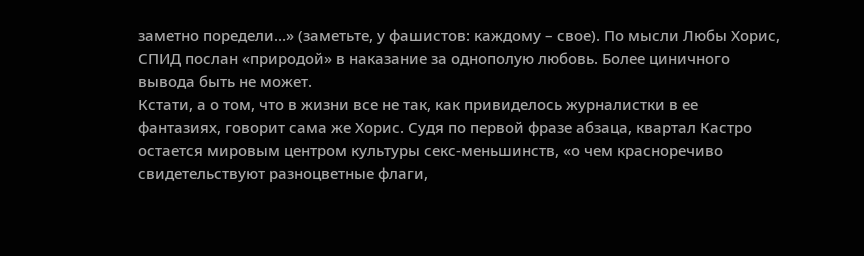заметно поредели…» (заметьте, у фашистов: каждому – свое). По мысли Любы Хорис, СПИД послан «природой» в наказание за однополую любовь. Более циничного вывода быть не может.
Кстати, а о том, что в жизни все не так, как привиделось журналистки в ее фантазиях, говорит сама же Хорис. Судя по первой фразе абзаца, квартал Кастро остается мировым центром культуры секс-меньшинств, «о чем красноречиво свидетельствуют разноцветные флаги,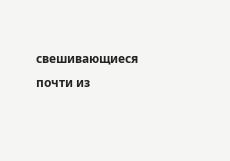свешивающиеся почти из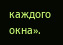каждого окна».